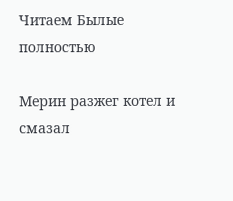Читаем Былые полностью

Мерин разжег котел и смазал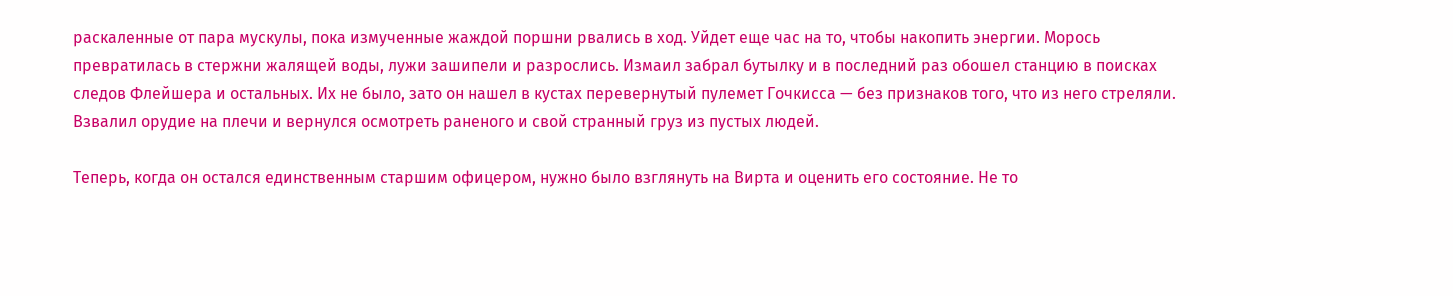раскаленные от пара мускулы, пока измученные жаждой поршни рвались в ход. Уйдет еще час на то, чтобы накопить энергии. Морось превратилась в стержни жалящей воды, лужи зашипели и разрослись. Измаил забрал бутылку и в последний раз обошел станцию в поисках следов Флейшера и остальных. Их не было, зато он нашел в кустах перевернутый пулемет Гочкисса — без признаков того, что из него стреляли. Взвалил орудие на плечи и вернулся осмотреть раненого и свой странный груз из пустых людей.

Теперь, когда он остался единственным старшим офицером, нужно было взглянуть на Вирта и оценить его состояние. Не то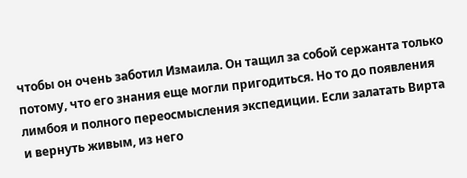чтобы он очень заботил Измаила. Он тащил за собой сержанта только потому, что его знания еще могли пригодиться. Но то до появления лимбоя и полного переосмысления экспедиции. Если залатать Вирта и вернуть живым, из него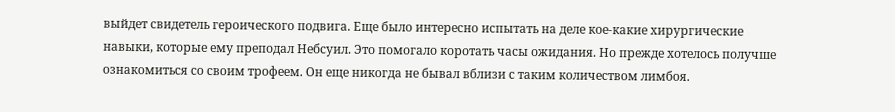выйдет свидетель героического подвига. Еще было интересно испытать на деле кое-какие хирургические навыки, которые ему преподал Небсуил. Это помогало коротать часы ожидания. Но прежде хотелось получше ознакомиться со своим трофеем. Он еще никогда не бывал вблизи с таким количеством лимбоя.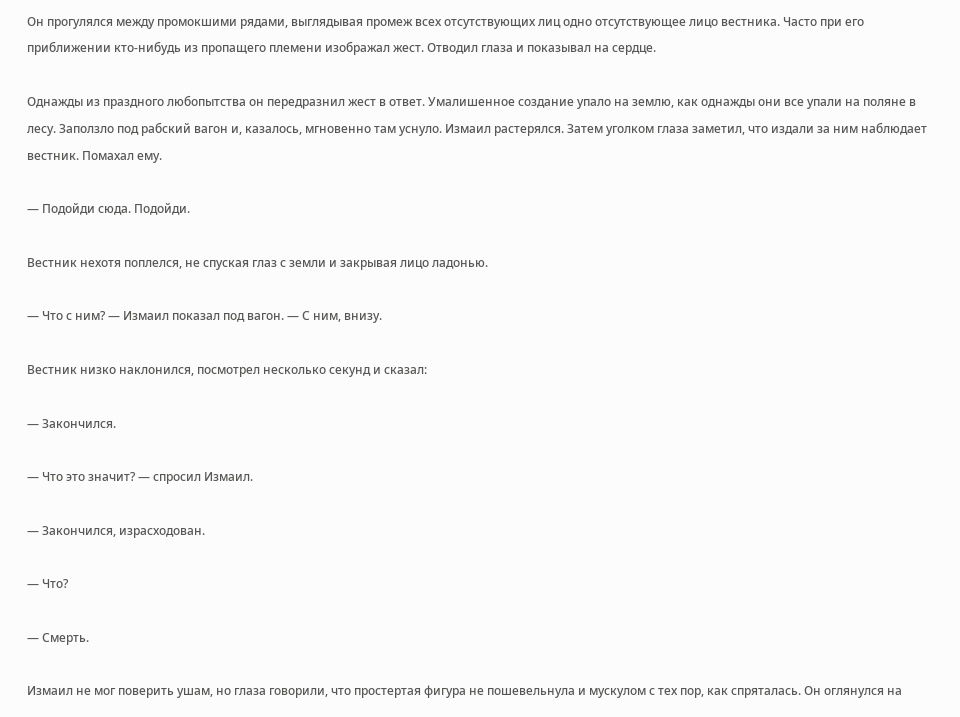Он прогулялся между промокшими рядами, выглядывая промеж всех отсутствующих лиц одно отсутствующее лицо вестника. Часто при его приближении кто-нибудь из пропащего племени изображал жест. Отводил глаза и показывал на сердце.

Однажды из праздного любопытства он передразнил жест в ответ. Умалишенное создание упало на землю, как однажды они все упали на поляне в лесу. Заползло под рабский вагон и, казалось, мгновенно там уснуло. Измаил растерялся. Затем уголком глаза заметил, что издали за ним наблюдает вестник. Помахал ему.

— Подойди сюда. Подойди.

Вестник нехотя поплелся, не спуская глаз с земли и закрывая лицо ладонью.

— Что с ним? — Измаил показал под вагон. — С ним, внизу.

Вестник низко наклонился, посмотрел несколько секунд и сказал:

— Закончился.

— Что это значит? — спросил Измаил.

— Закончился, израсходован.

— Что?

— Смерть.

Измаил не мог поверить ушам, но глаза говорили, что простертая фигура не пошевельнула и мускулом с тех пор, как спряталась. Он оглянулся на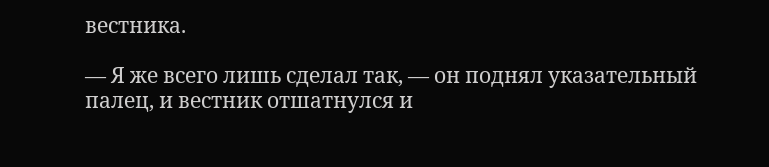вестника.

— Я же всего лишь сделал так, — он поднял указательный палец, и вестник отшатнулся и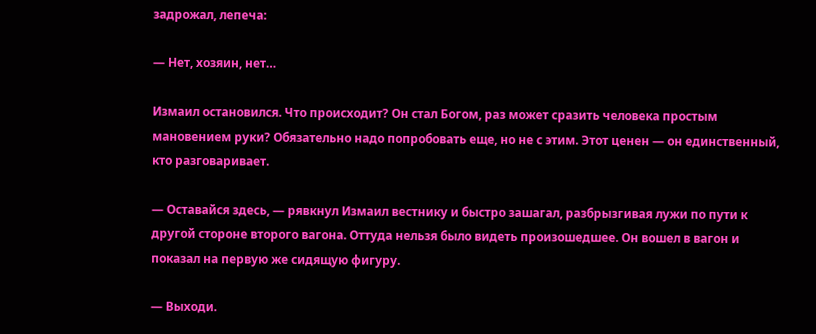задрожал, лепеча:

— Нет, хозяин, нет…

Измаил остановился. Что происходит? Он стал Богом, раз может сразить человека простым мановением руки? Обязательно надо попробовать еще, но не с этим. Этот ценен — он единственный, кто разговаривает.

— Оставайся здесь, — рявкнул Измаил вестнику и быстро зашагал, разбрызгивая лужи по пути к другой стороне второго вагона. Оттуда нельзя было видеть произошедшее. Он вошел в вагон и показал на первую же сидящую фигуру.

— Выходи.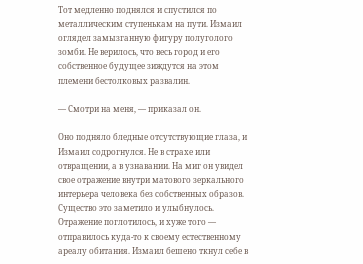Тот медленно поднялся и спустился по металлическим ступенькам на пути. Измаил оглядел замызганную фигуру полуголого зомби. Не верилось, что весь город и его собственное будущее зиждутся на этом племени бестолковых развалин.

— Смотри на меня, — приказал он.

Оно подняло бледные отсутствующие глаза, и Измаил содрогнулся. Не в страхе или отвращении, а в узнавании. На миг он увидел свое отражение внутри матового зеркального интерьера человека без собственных образов. Существо это заметило и улыбнулось. Отражение поглотилось, и хуже того — отправилось куда-то к своему естественному ареалу обитания. Измаил бешено ткнул себе в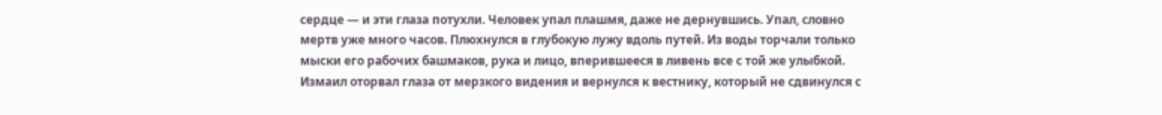сердце — и эти глаза потухли. Человек упал плашмя, даже не дернувшись. Упал, словно мертв уже много часов. Плюхнулся в глубокую лужу вдоль путей. Из воды торчали только мыски его рабочих башмаков, рука и лицо, вперившееся в ливень все с той же улыбкой. Измаил оторвал глаза от мерзкого видения и вернулся к вестнику, который не сдвинулся с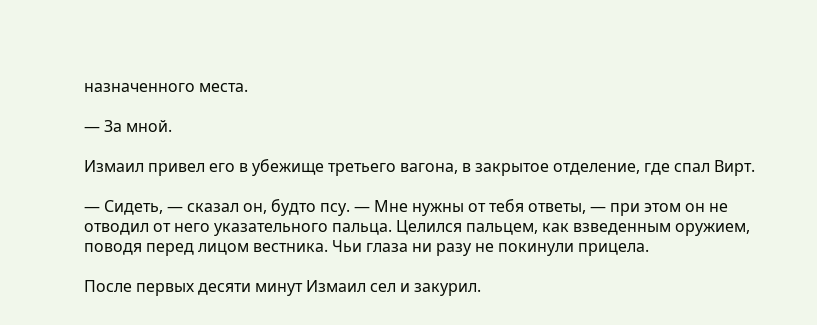назначенного места.

— За мной.

Измаил привел его в убежище третьего вагона, в закрытое отделение, где спал Вирт.

— Сидеть, — сказал он, будто псу. — Мне нужны от тебя ответы, — при этом он не отводил от него указательного пальца. Целился пальцем, как взведенным оружием, поводя перед лицом вестника. Чьи глаза ни разу не покинули прицела.

После первых десяти минут Измаил сел и закурил.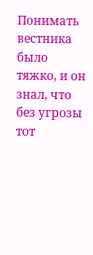Понимать вестника было тяжко, и он знал, что без угрозы тот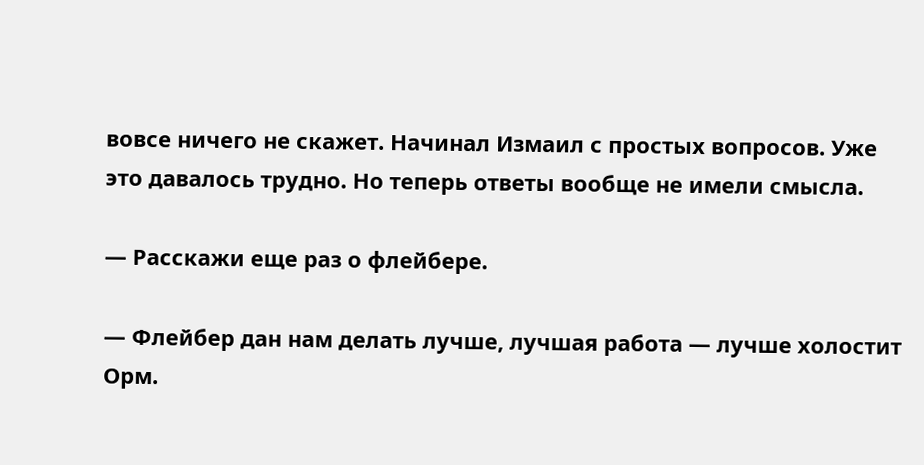вовсе ничего не скажет. Начинал Измаил с простых вопросов. Уже это давалось трудно. Но теперь ответы вообще не имели смысла.

— Расскажи еще раз о флейбере.

— Флейбер дан нам делать лучше, лучшая работа — лучше холостит Орм.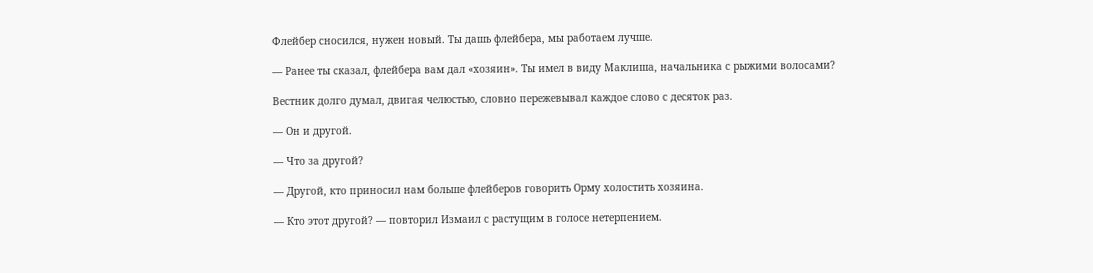Флейбер сносился, нужен новый. Ты дашь флейбера, мы работаем лучше.

— Ранее ты сказал, флейбера вам дал «хозяин». Ты имел в виду Маклиша, начальника с рыжими волосами?

Вестник долго думал, двигая челюстью, словно пережевывал каждое слово с десяток раз.

— Он и другой.

— Что за другой?

— Другой, кто приносил нам больше флейберов говорить Орму холостить хозяина.

— Кто этот другой? — повторил Измаил с растущим в голосе нетерпением.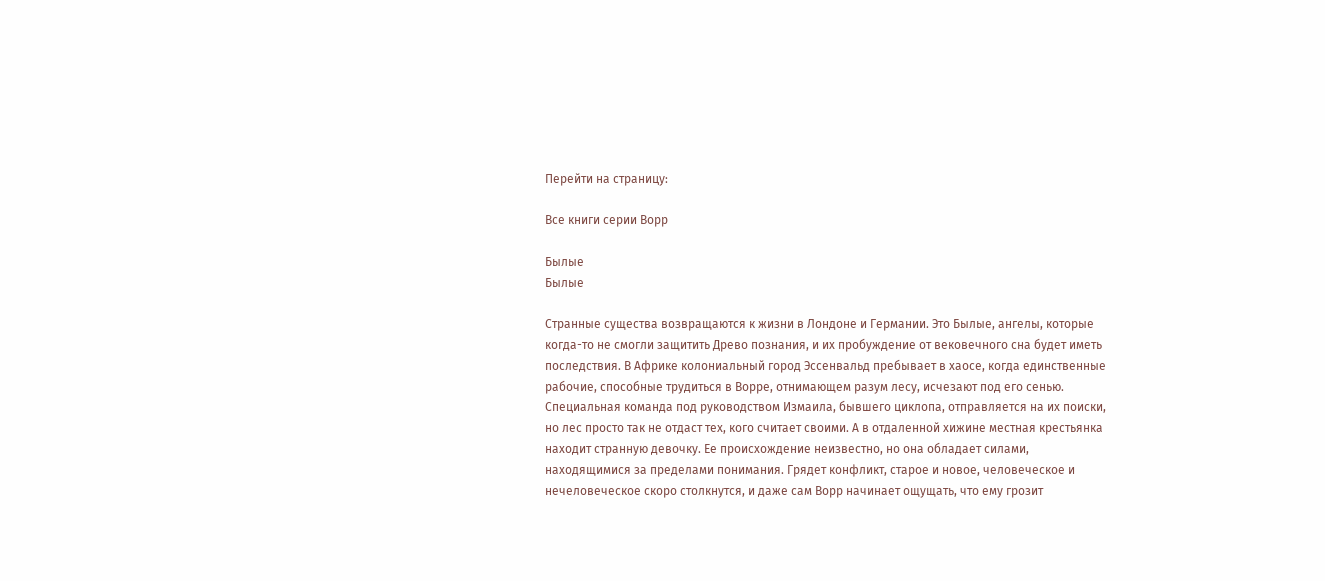Перейти на страницу:

Все книги серии Ворр

Былые
Былые

Странные существа возвращаются к жизни в Лондоне и Германии. Это Былые, ангелы, которые когда-то не смогли защитить Древо познания, и их пробуждение от вековечного сна будет иметь последствия. В Африке колониальный город Эссенвальд пребывает в хаосе, когда единственные рабочие, способные трудиться в Ворре, отнимающем разум лесу, исчезают под его сенью. Специальная команда под руководством Измаила, бывшего циклопа, отправляется на их поиски, но лес просто так не отдаст тех, кого считает своими. А в отдаленной хижине местная крестьянка находит странную девочку. Ее происхождение неизвестно, но она обладает силами, находящимися за пределами понимания. Грядет конфликт, старое и новое, человеческое и нечеловеческое скоро столкнутся, и даже сам Ворр начинает ощущать, что ему грозит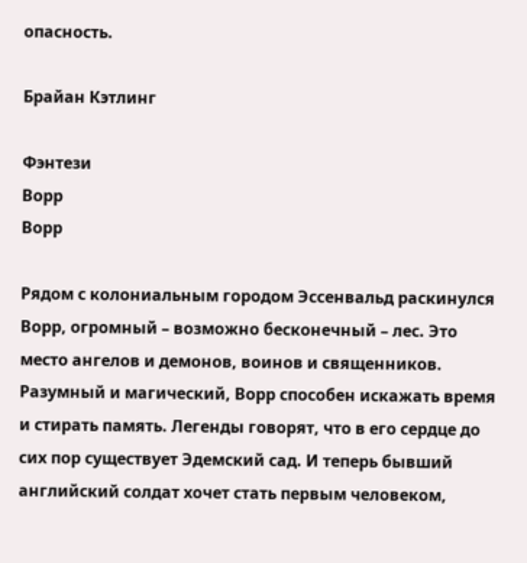опасность.

Брайан Кэтлинг

Фэнтези
Ворр
Ворр

Рядом с колониальным городом Эссенвальд раскинулся Ворр, огромный – возможно бесконечный – лес. Это место ангелов и демонов, воинов и священников. Разумный и магический, Ворр способен искажать время и стирать память. Легенды говорят, что в его сердце до сих пор существует Эдемский сад. И теперь бывший английский солдат хочет стать первым человеком,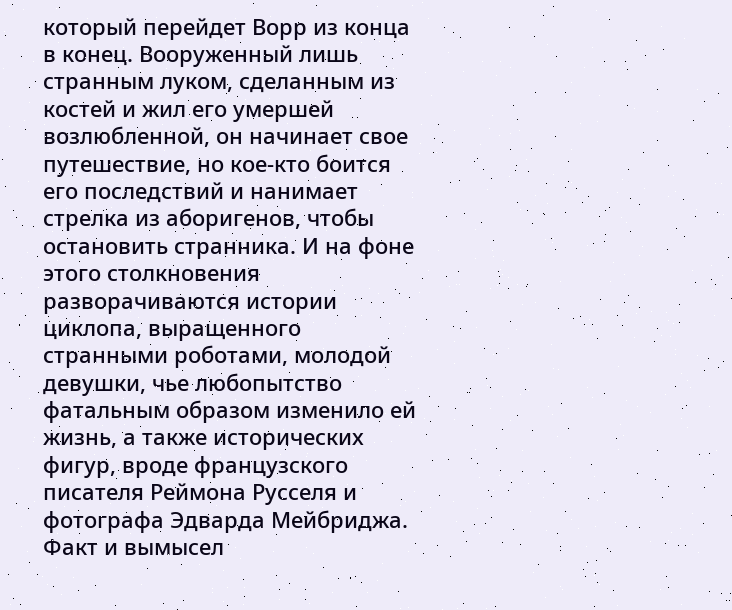который перейдет Ворр из конца в конец. Вооруженный лишь странным луком, сделанным из костей и жил его умершей возлюбленной, он начинает свое путешествие, но кое-кто боится его последствий и нанимает стрелка из аборигенов, чтобы остановить странника. И на фоне этого столкновения разворачиваются истории циклопа, выращенного странными роботами, молодой девушки, чье любопытство фатальным образом изменило ей жизнь, а также исторических фигур, вроде французского писателя Реймона Русселя и фотографа Эдварда Мейбриджа. Факт и вымысел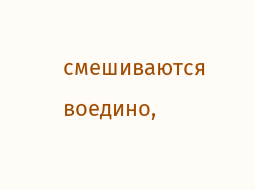смешиваются воедино,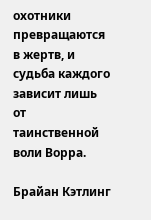охотники превращаются в жертв, и судьба каждого зависит лишь от таинственной воли Ворра.

Брайан Кэтлинг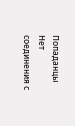Попаданцы
Нет соединения с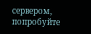сервером, попробуйте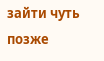зайти чуть позже